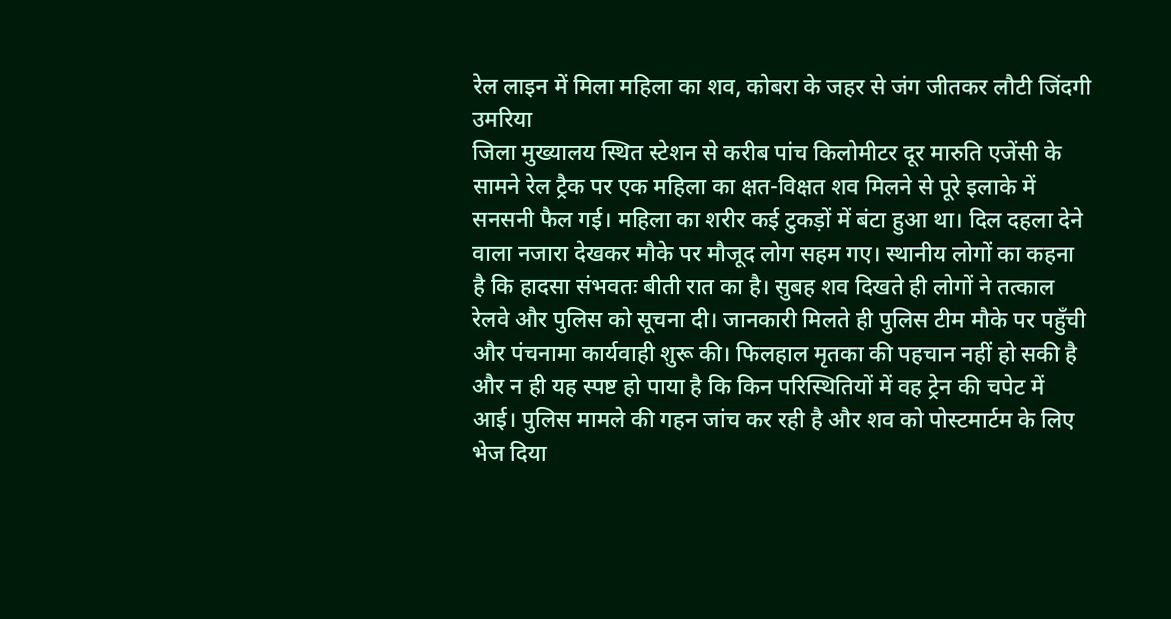रेल लाइन में मिला महिला का शव, कोबरा के जहर से जंग जीतकर लौटी जिंदगी
उमरिया
जिला मुख्यालय स्थित स्टेशन से करीब पांच किलोमीटर दूर मारुति एजेंसी के सामने रेल ट्रैक पर एक महिला का क्षत-विक्षत शव मिलने से पूरे इलाके में सनसनी फैल गई। महिला का शरीर कई टुकड़ों में बंटा हुआ था। दिल दहला देने वाला नजारा देखकर मौके पर मौजूद लोग सहम गए। स्थानीय लोगों का कहना है कि हादसा संभवतः बीती रात का है। सुबह शव दिखते ही लोगों ने तत्काल रेलवे और पुलिस को सूचना दी। जानकारी मिलते ही पुलिस टीम मौके पर पहुँची और पंचनामा कार्यवाही शुरू की। फिलहाल मृतका की पहचान नहीं हो सकी है और न ही यह स्पष्ट हो पाया है कि किन परिस्थितियों में वह ट्रेन की चपेट में आई। पुलिस मामले की गहन जांच कर रही है और शव को पोस्टमार्टम के लिए भेज दिया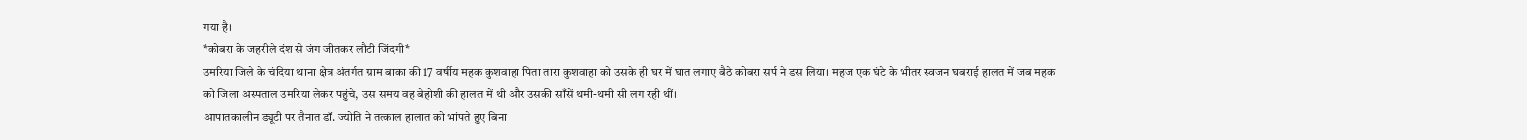गया है।
*कोबरा के जहरीले दंश से जंग जीतकर लौटी जिंदगी*
उमरिया जिले के चंदिया थाना क्षेत्र अंतर्गत ग्राम बाका की 17 वर्षीय महक कुशवाहा पिता तारा कुशवाहा को उसके ही घर में घात लगाए बैठे कोबरा सर्प ने डस लिया। महज एक घंटे के भीतर स्वजन घबराई हालत में जब महक को जिला अस्पताल उमरिया लेकर पहुंचे, उस समय वह बेहोशी की हालत में थी और उसकी साँसें थमी-थमी सी लग रही थीं।
आपातकालीन ड्यूटी पर तैनात डॉ. ज्योति ने तत्काल हालात को भांपते हुए बिना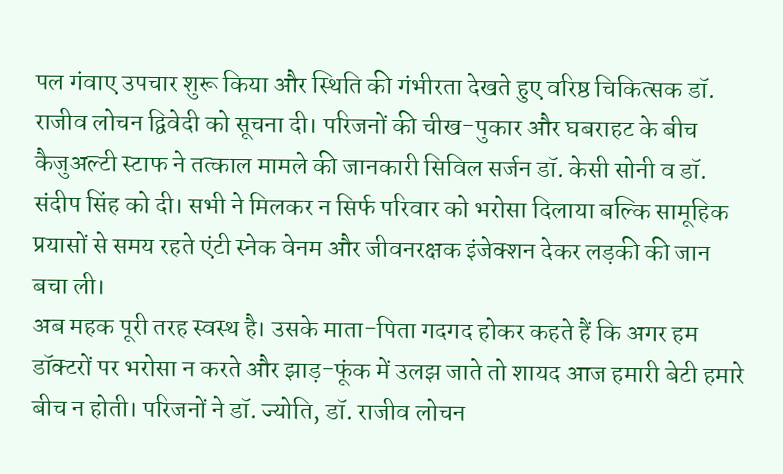पल गंवाए उपचार शुरू किया और स्थिति की गंभीरता देखते हुए वरिष्ठ चिकित्सक डॉ. राजीव लोचन द्विवेदी को सूचना दी। परिजनों की चीख-पुकार और घबराहट के बीच कैजुअल्टी स्टाफ ने तत्काल मामले की जानकारी सिविल सर्जन डॉ. केसी सोनी व डॉ. संदीप सिंह को दी। सभी ने मिलकर न सिर्फ परिवार को भरोसा दिलाया बल्कि सामूहिक प्रयासों से समय रहते एंटी स्नेक वेनम और जीवनरक्षक इंजेक्शन देकर लड़की की जान बचा ली।
अब महक पूरी तरह स्वस्थ है। उसके माता-पिता गदगद होकर कहते हैं कि अगर हम डॉक्टरों पर भरोसा न करते और झाड़-फूंक में उलझ जाते तो शायद आज हमारी बेटी हमारे बीच न होती। परिजनों ने डॉ. ज्योति, डॉ. राजीव लोचन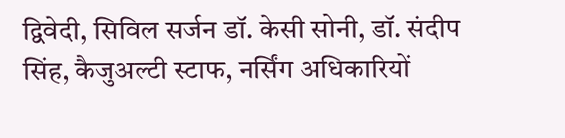द्विवेदी, सिविल सर्जन डॉ. केसी सोनी, डॉ. संदीप सिंह, कैजुअल्टी स्टाफ, नर्सिंग अधिकारियों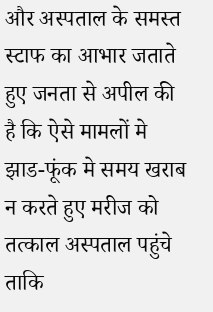और अस्पताल के समस्त स्टाफ का आभार जताते हुए जनता से अपील की है कि ऐसे मामलों मे झाड-फूंक मे समय खराब न करते हुए मरीज को तत्काल अस्पताल पहुंचे ताकि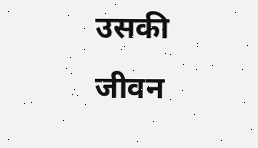उसकी जीवन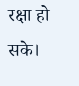रक्षा हो सके।